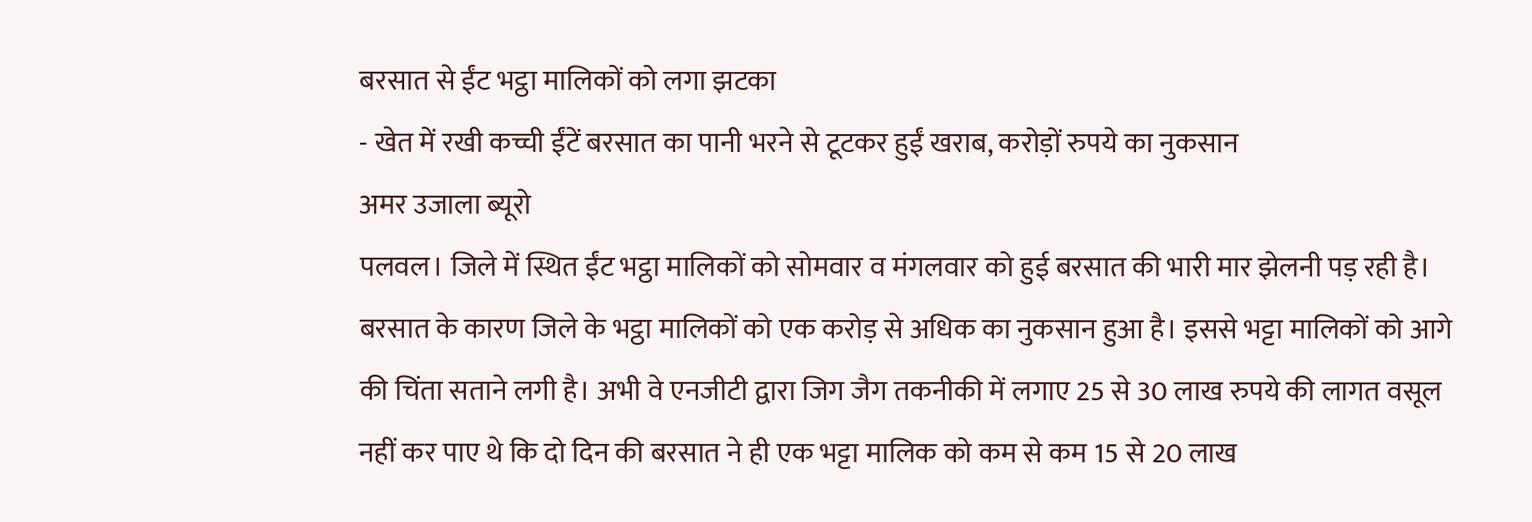बरसात से ईंट भट्ठा मालिकों को लगा झटका
- खेत में रखी कच्ची ईंटें बरसात का पानी भरने से टूटकर हुईं खराब, करोड़ों रुपये का नुकसान
अमर उजाला ब्यूरो
पलवल। जिले में स्थित ईंट भट्ठा मालिकों को सोमवार व मंगलवार को हुई बरसात की भारी मार झेलनी पड़ रही है। बरसात के कारण जिले के भट्ठा मालिकों को एक करोड़ से अधिक का नुकसान हुआ है। इससे भट्टा मालिकों को आगे की चिंता सताने लगी है। अभी वे एनजीटी द्वारा जिग जैग तकनीकी में लगाए 25 से 30 लाख रुपये की लागत वसूल नहीं कर पाए थे कि दो दिन की बरसात ने ही एक भट्टा मालिक को कम से कम 15 से 20 लाख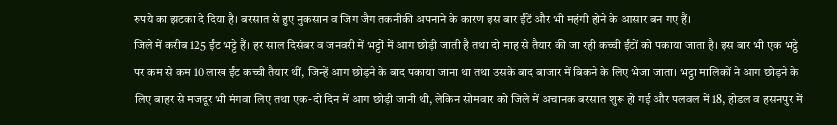रुपये का झटका दे दिया है। बरसात से हुए नुकसान व जिग जैग तकनीकी अपनाने के कारण इस बार ईंटें और भी महंगी होने के आसार बन गए हैं।
जिले में करीब 125 ईंट भट्टे हैं। हर साल दिसंबर व जनवरी में भट्टों में आग छोड़ी जाती है तथा दो माह से तैयार की जा रही कच्ची ईंटों को पकाया जाता है। इस बार भी एक भट्ठे पर कम से कम 10 लाख ईंट कच्ची तैयार थीं, जिन्हें आग छोड़ने के बाद पकाया जाना था तथा उसके बाद बाजार में बिकने के लिए भेजा जाता। भट्ठा मालिकों ने आग छोड़ने के लिए बाहर से मजदूर भी मंगवा लिए तथा एक-दो दिन में आग छोड़ी जानी थी, लेकिन सोमवार को जिले में अचानक बरसात शुरू हो गई और पलवल में 18, होडल व हसनपुर में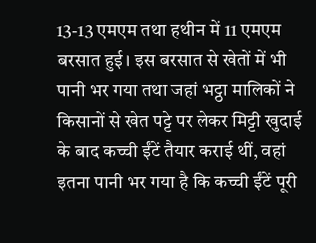13-13 एमएम तथा हथीन में 11 एमएम बरसात हुई। इस बरसात से खेतों में भी पानी भर गया तथा जहां भट्ठा मालिकों ने किसानों से खेत पट्टे पर लेकर मिट्टी खुदाई के बाद कच्ची ईंटें तैयार कराई थीं, वहां इतना पानी भर गया है कि कच्ची ईंटें पूरी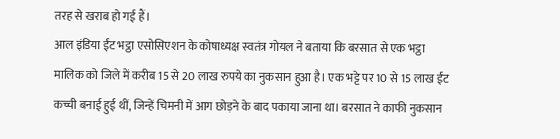तरह से खराब हो गई हैं।
आल इंडिया ईंट भट्ठा एसोसिएशन के कोषाध्यक्ष स्वतंत्र गोयल ने बताया कि बरसात से एक भट्ठा मालिक को जिले में करीब 15 से 20 लाख रुपये का नुकसान हुआ है। एक भट्टे पर 10 से 15 लाख ईंट कच्ची बनाई हुई थीं, जिन्हें चिमनी में आग छोड़ने के बाद पकाया जाना था। बरसात ने काफी नुकसान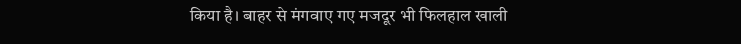किया है। बाहर से मंगवाए गए मजदूर भी फिलहाल खाली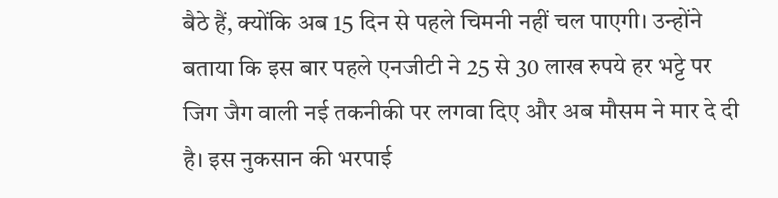बैठे हैं, क्योंकि अब 15 दिन से पहले चिमनी नहीं चल पाएगी। उन्होंने बताया कि इस बार पहले एनजीटी ने 25 से 30 लाख रुपये हर भट्टे पर जिग जैग वाली नई तकनीकी पर लगवा दिए और अब मौसम ने मार दे दी है। इस नुकसान की भरपाई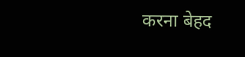करना बेहद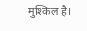मुश्किल है।